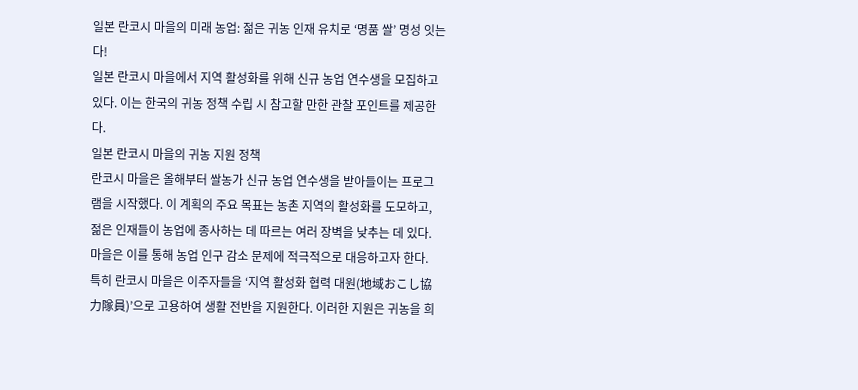일본 란코시 마을의 미래 농업: 젊은 귀농 인재 유치로 ‘명품 쌀’ 명성 잇는다!
일본 란코시 마을에서 지역 활성화를 위해 신규 농업 연수생을 모집하고 있다. 이는 한국의 귀농 정책 수립 시 참고할 만한 관찰 포인트를 제공한다.
일본 란코시 마을의 귀농 지원 정책
란코시 마을은 올해부터 쌀농가 신규 농업 연수생을 받아들이는 프로그램을 시작했다. 이 계획의 주요 목표는 농촌 지역의 활성화를 도모하고, 젊은 인재들이 농업에 종사하는 데 따르는 여러 장벽을 낮추는 데 있다. 마을은 이를 통해 농업 인구 감소 문제에 적극적으로 대응하고자 한다.
특히 란코시 마을은 이주자들을 ‘지역 활성화 협력 대원(地域おこし協力隊員)’으로 고용하여 생활 전반을 지원한다. 이러한 지원은 귀농을 희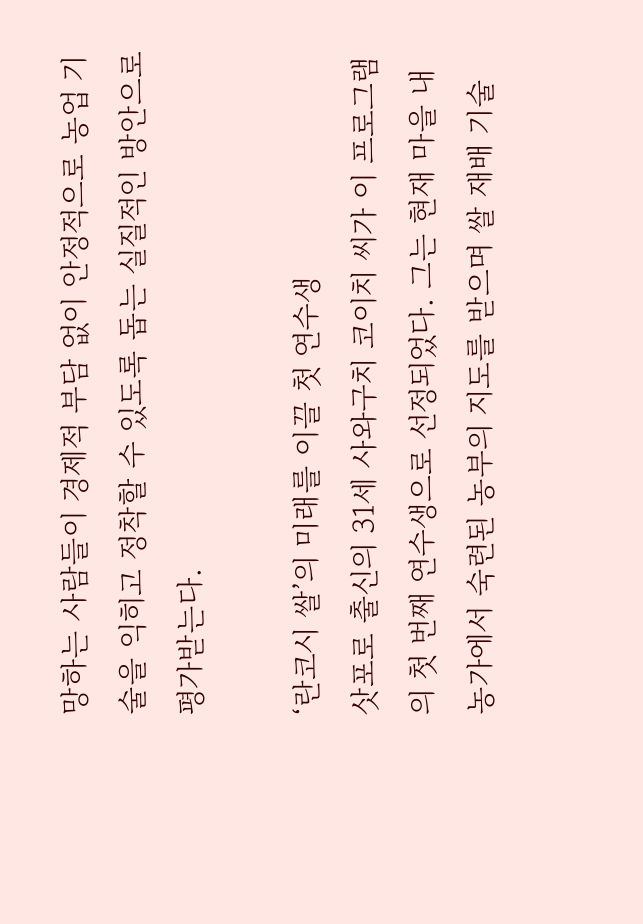망하는 사람들이 경제적 부담 없이 안정적으로 농업 기술을 익히고 정착할 수 있도록 돕는 실질적인 방안으로 평가받는다.

‘란코시 쌀’의 미래를 이끌 첫 연수생
삿포로 출신의 31세 사와구치 코이치 씨가 이 프로그램의 첫 번째 연수생으로 선정되었다. 그는 현재 마을 내 농가에서 숙련된 농부의 지도를 받으며 쌀 재배 기술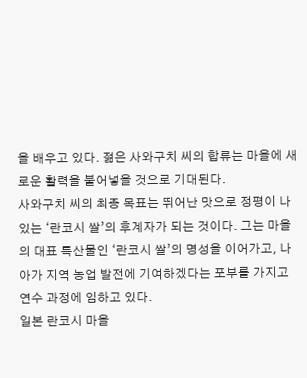을 배우고 있다. 젊은 사와구치 씨의 합류는 마을에 새로운 활력을 불어넣을 것으로 기대된다.
사와구치 씨의 최종 목표는 뛰어난 맛으로 정평이 나 있는 ‘란코시 쌀’의 후계자가 되는 것이다. 그는 마을의 대표 특산물인 ‘란코시 쌀’의 명성을 이어가고, 나아가 지역 농업 발전에 기여하겠다는 포부를 가지고 연수 과정에 임하고 있다.
일본 란코시 마을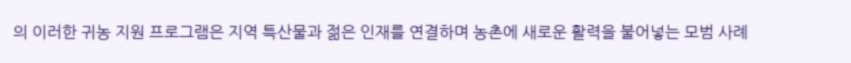의 이러한 귀농 지원 프로그램은 지역 특산물과 젊은 인재를 연결하며 농촌에 새로운 활력을 불어넣는 모범 사례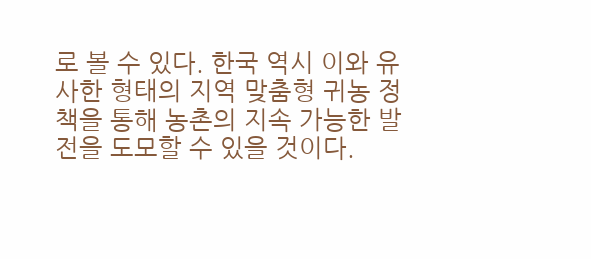로 볼 수 있다. 한국 역시 이와 유사한 형태의 지역 맞춤형 귀농 정책을 통해 농촌의 지속 가능한 발전을 도모할 수 있을 것이다.